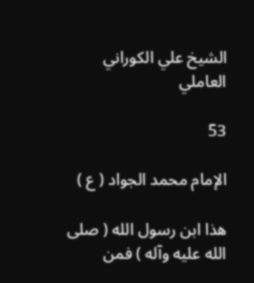الشيخ علي الكوراني العاملي

53

الإمام محمد الجواد ( ع )

هذا ابن رسول الله ( صلى الله عليه وآله ) فمن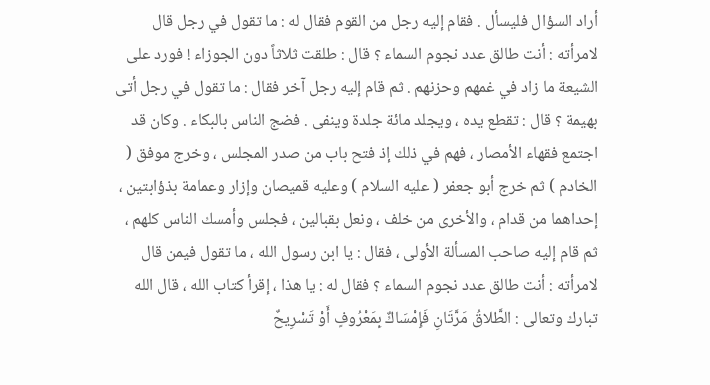أراد السؤال فليسأل . فقام إليه رجل من القوم فقال له : ما تقول في رجل قال لامرأته : أنت طالق عدد نجوم السماء ؟ قال : طلقت ثلاثاً دون الجوزاء ! فورد على الشيعة ما زاد في غمهم وحزنهم . ثم قام إليه رجل آخر فقال : ما تقول في رجل أتى بهيمة ؟ قال : تقطع يده ، ويجلد مائة جلدة وينفى . فضج الناس بالبكاء . وكان قد اجتمع فقهاء الأمصار ، فهم في ذلك إذ فتح باب من صدر المجلس ، وخرج موفق ( الخادم ) ثم خرج أبو جعفر ( عليه السلام ) وعليه قميصان وإزار وعمامة بذؤابتين ، إحداهما من قدام ، والأخرى من خلف ، ونعل بقبالين ، فجلس وأمسك الناس كلهم ، ثم قام إليه صاحب المسألة الأولى ، فقال : يا ابن رسول الله ، ما تقول فيمن قال لامرأته : أنت طالق عدد نجوم السماء ؟ فقال له : يا هذا ، إقرأ كتاب الله ، قال الله تبارك وتعالى : الطَّلاقُ مَرَّتَانِ فَإِمْسَاكٌ بِمَعْرُوفٍ أَوْ تَسْرِيحٌ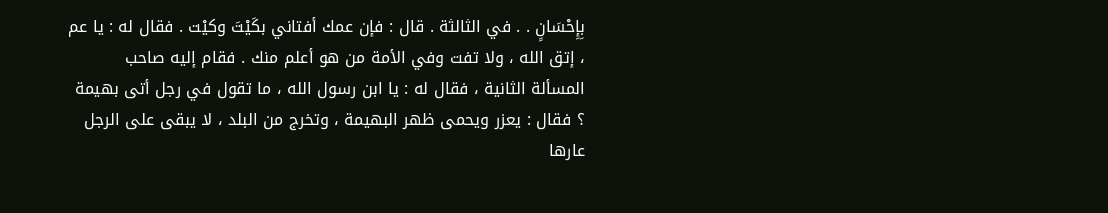بِإِحْسَانٍ . . في الثالثة . قال : فإن عمك أفتاني بكَيْتَ وكيْت . فقال له : يا عم ، إتق الله ، ولا تفت وفي الأمة من هو أعلم منك . فقام إليه صاحب المسألة الثانية ، فقال له : يا ابن رسول الله ، ما تقول في رجل أتى بهيمة ؟ فقال : يعزر ويحمى ظهر البهيمة ، وتخرج من البلد ، لا يبقى على الرجل عارها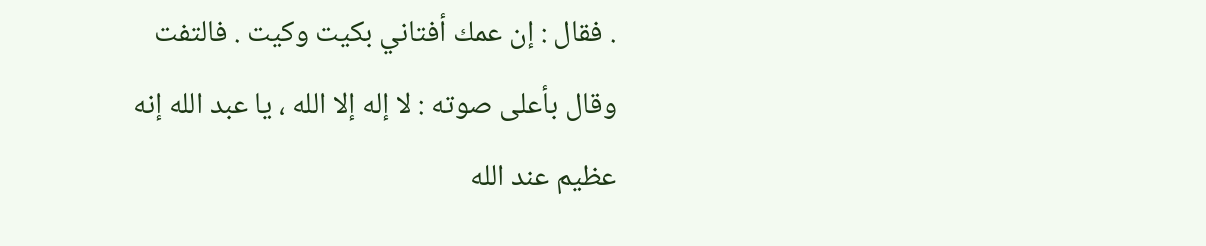. فقال : إن عمك أفتاني بكيت وكيت . فالتفت وقال بأعلى صوته : لا إله إلا الله ، يا عبد الله إنه عظيم عند الله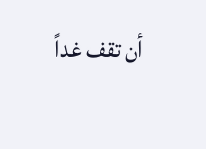أن تقف غداً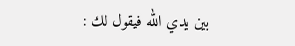بين يدي الله فيقول لك :